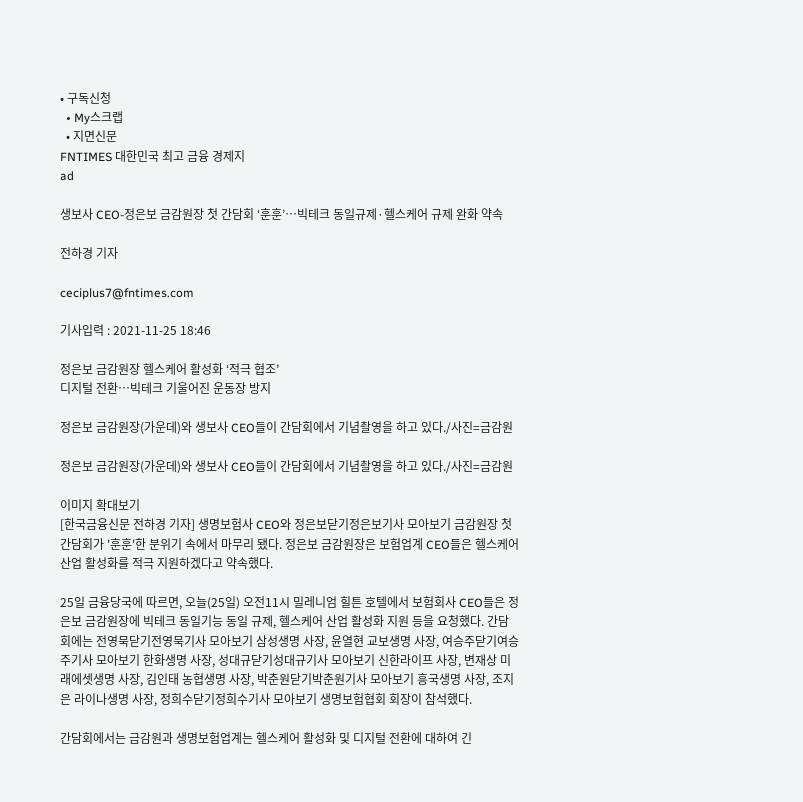• 구독신청
  • My스크랩
  • 지면신문
FNTIMES 대한민국 최고 금융 경제지
ad

생보사 CEO-정은보 금감원장 첫 간담회 ‘훈훈’…빅테크 동일규제·헬스케어 규제 완화 약속

전하경 기자

ceciplus7@fntimes.com

기사입력 : 2021-11-25 18:46

정은보 금감원장 헬스케어 활성화 ‘적극 협조’
디지털 전환…빅테크 기울어진 운동장 방지

정은보 금감원장(가운데)와 생보사 CEO들이 간담회에서 기념촬영을 하고 있다./사진=금감원

정은보 금감원장(가운데)와 생보사 CEO들이 간담회에서 기념촬영을 하고 있다./사진=금감원

이미지 확대보기
[한국금융신문 전하경 기자] 생명보험사 CEO와 정은보닫기정은보기사 모아보기 금감원장 첫 간담회가 '훈훈'한 분위기 속에서 마무리 됐다. 정은보 금감원장은 보험업계 CEO들은 헬스케어 산업 활성화를 적극 지원하겠다고 약속했다.

25일 금융당국에 따르면, 오늘(25일) 오전11시 밀레니엄 힐튼 호텔에서 보험회사 CEO들은 정은보 금감원장에 빅테크 동일기능 동일 규제, 헬스케어 산업 활성화 지원 등을 요청했다. 간담회에는 전영묵닫기전영묵기사 모아보기 삼성생명 사장, 윤열현 교보생명 사장, 여승주닫기여승주기사 모아보기 한화생명 사장, 성대규닫기성대규기사 모아보기 신한라이프 사장, 변재상 미래에셋생명 사장, 김인태 농협생명 사장, 박춘원닫기박춘원기사 모아보기 흥국생명 사장, 조지은 라이나생명 사장, 정희수닫기정희수기사 모아보기 생명보험협회 회장이 참석했다.

간담회에서는 금감원과 생명보험업계는 헬스케어 활성화 및 디지털 전환에 대하여 긴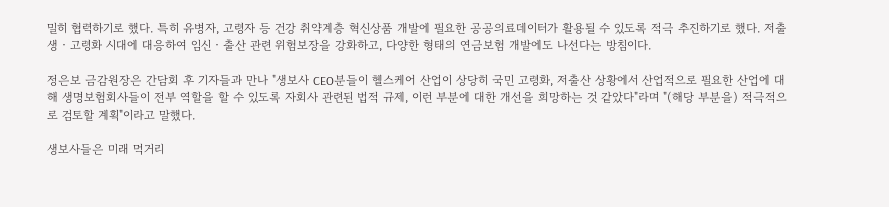밀히 협력하기로 했다. 특히 유병자, 고령자 등 건강 취약계층 혁신상품 개발에 필요한 공공의료데이터가 활용될 수 있도록 적극 추진하기로 했다. 저출생‧고령화 시대에 대응하여 임신‧출산 관련 위험보장을 강화하고, 다양한 형태의 연금보험 개발에도 나선다는 방침이다.

정은보 금감원장은 간담회 후 기자들과 만나 "생보사 CEO분들이 헬스케어 산업이 상당히 국민 고령화, 저출산 상황에서 산업적으로 필요한 산업에 대해 생명보험회사들이 전부 역할을 할 수 있도록 자회사 관련된 법적 규제, 이런 부분에 대한 개선을 희망하는 것 같았다"라며 "(해당 부분을) 적극적으로 검토할 계획"이라고 말했다.

생보사들은 미래 먹거리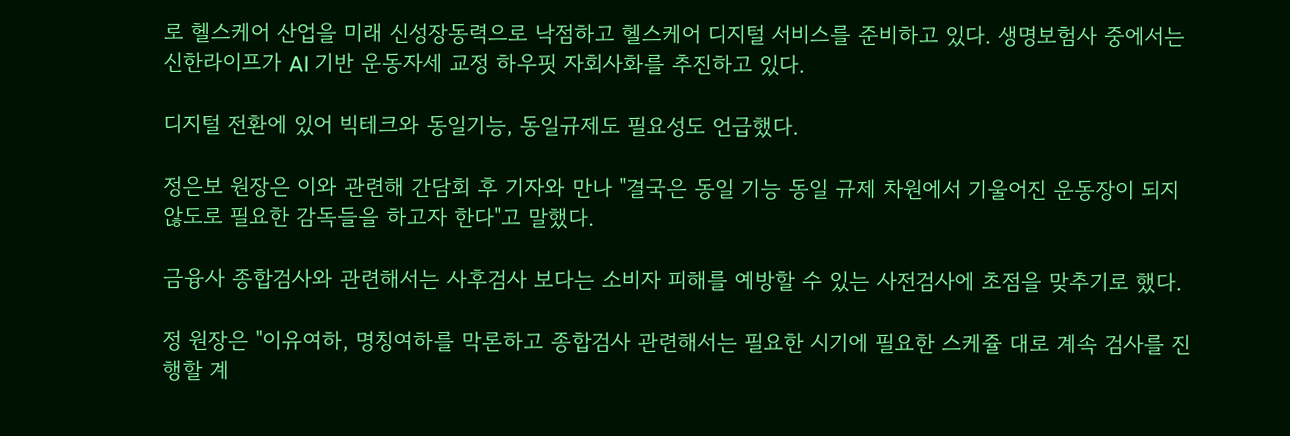로 헬스케어 산업을 미래 신성장동력으로 낙점하고 헬스케어 디지털 서비스를 준비하고 있다. 생명보험사 중에서는 신한라이프가 AI 기반 운동자세 교정 하우핏 자회사화를 추진하고 있다.

디지털 전환에 있어 빅테크와 동일기능, 동일규제도 필요성도 언급했다.

정은보 원장은 이와 관련해 간담회 후 기자와 만나 "결국은 동일 기능 동일 규제 차원에서 기울어진 운동장이 되지 않도로 필요한 감독들을 하고자 한다"고 말했다.

금융사 종합검사와 관련해서는 사후검사 보다는 소비자 피해를 예방할 수 있는 사전검사에 초점을 맞추기로 했다.

정 원장은 "이유여하, 명칭여하를 막론하고 종합검사 관련해서는 필요한 시기에 필요한 스케쥴 대로 계속 검사를 진행할 계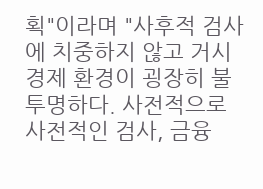획"이라며 "사후적 검사에 치중하지 않고 거시경제 환경이 굉장히 불투명하다. 사전적으로 사전적인 검사, 금융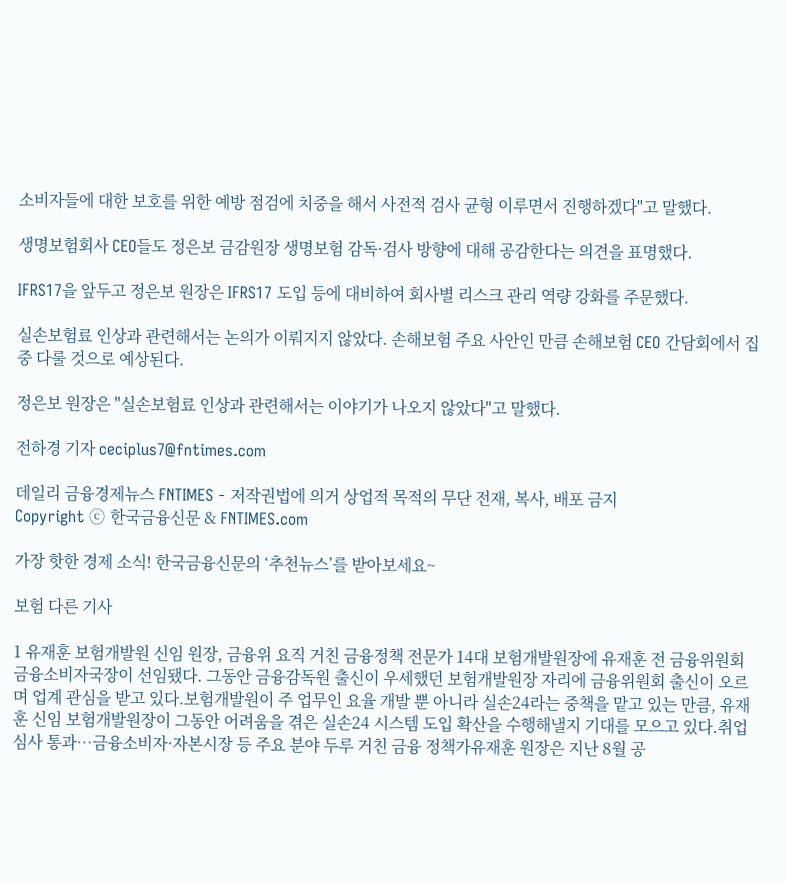소비자들에 대한 보호를 위한 예방 점검에 치중을 해서 사전적 검사 균형 이루면서 진행하겠다"고 말했다.

생명보험회사 CEO들도 정은보 금감원장 생명보험 감독·검사 방향에 대해 공감한다는 의견을 표명했다.

IFRS17을 앞두고 정은보 원장은 IFRS17 도입 등에 대비하여 회사별 리스크 관리 역량 강화를 주문했다.

실손보험료 인상과 관련해서는 논의가 이뤄지지 않았다. 손해보험 주요 사안인 만큼 손해보험 CEO 간담회에서 집중 다룰 것으로 예상된다.

정은보 원장은 "실손보험료 인상과 관련해서는 이야기가 나오지 않았다"고 말했다.

전하경 기자 ceciplus7@fntimes.com

데일리 금융경제뉴스 FNTIMES - 저작권법에 의거 상업적 목적의 무단 전재, 복사, 배포 금지
Copyright ⓒ 한국금융신문 & FNTIMES.com

가장 핫한 경제 소식! 한국금융신문의 ‘추천뉴스’를 받아보세요~

보험 다른 기사

1 유재훈 보험개발원 신임 원장, 금융위 요직 거친 금융정책 전문가 14대 보험개발원장에 유재훈 전 금융위원회 금융소비자국장이 선임됐다. 그동안 금융감독원 출신이 우세했던 보험개발원장 자리에 금융위원회 출신이 오르며 업계 관심을 받고 있다.보험개발원이 주 업무인 요율 개발 뿐 아니라 실손24라는 중책을 맡고 있는 만큼, 유재훈 신임 보험개발원장이 그동안 어려움을 겪은 실손24 시스템 도입 확산을 수행해낼지 기대를 모으고 있다.취업심사 통과…금융소비자·자본시장 등 주요 분야 두루 거친 금융 정책가유재훈 원장은 지난 8월 공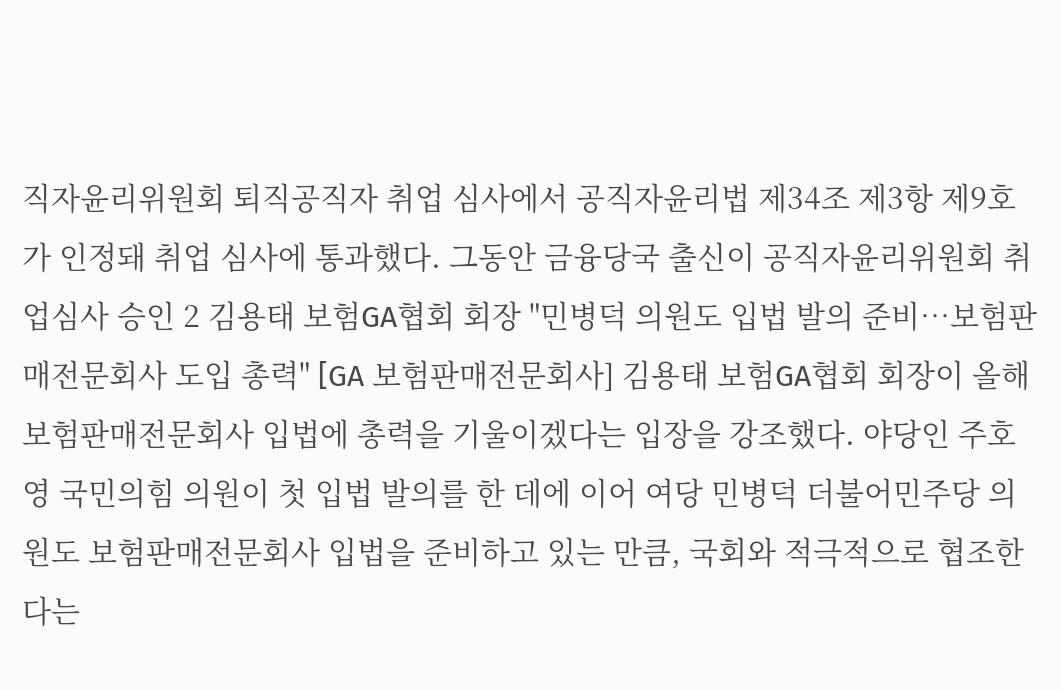직자윤리위원회 퇴직공직자 취업 심사에서 공직자윤리법 제34조 제3항 제9호가 인정돼 취업 심사에 통과했다. 그동안 금융당국 출신이 공직자윤리위원회 취업심사 승인 2 김용태 보험GA협회 회장 "민병덕 의원도 입법 발의 준비…보험판매전문회사 도입 총력" [GA 보험판매전문회사] 김용태 보험GA협회 회장이 올해 보험판매전문회사 입법에 총력을 기울이겠다는 입장을 강조했다. 야당인 주호영 국민의힘 의원이 첫 입법 발의를 한 데에 이어 여당 민병덕 더불어민주당 의원도 보험판매전문회사 입법을 준비하고 있는 만큼, 국회와 적극적으로 협조한다는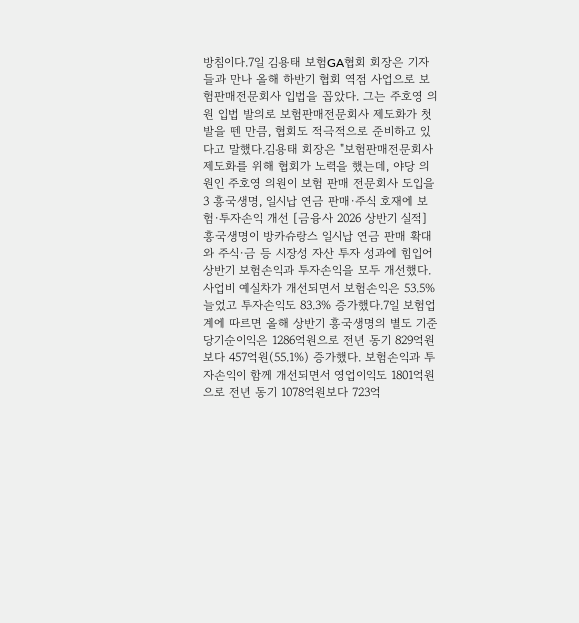방침이다.7일 김용태 보험GA협회 회장은 기자들과 만나 올해 하반기 협회 역점 사업으로 보험판매전문회사 입법을 꼽았다. 그는 주호영 의원 입법 발의로 보험판매전문회사 제도화가 첫 발을 뗀 만큼, 협회도 적극적으로 준비하고 있다고 말했다.김용태 회장은 "보험판매전문회사 제도화를 위해 협회가 노력을 했는데, 야당 의원인 주호영 의원이 보험 판매 전문회사 도입을 3 흥국생명, 일시납 연금 판매·주식 호재에 보험·투자손익 개선 [금융사 2026 상반기 실적] 흥국생명이 방카슈랑스 일시납 연금 판매 확대와 주식·금 등 시장성 자산 투자 성과에 힘입어 상반기 보험손익과 투자손익을 모두 개선했다. 사업비 예실차가 개선되면서 보험손익은 53.5% 늘었고 투자손익도 83.3% 증가했다.7일 보험업계에 따르면 올해 상반기 흥국생명의 별도 기준 당기순이익은 1286억원으로 전년 동기 829억원보다 457억원(55.1%) 증가했다. 보험손익과 투자손익이 함께 개선되면서 영업이익도 1801억원으로 전년 동기 1078억원보다 723억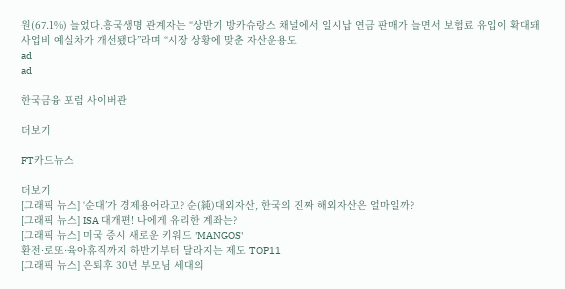원(67.1%) 늘었다.흥국생명 관계자는 “상반기 방카슈랑스 채널에서 일시납 연금 판매가 늘면서 보험료 유입이 확대돼 사업비 예실차가 개선됐다”라며 “시장 상황에 맞춘 자산운용도
ad
ad

한국금융 포럼 사이버관

더보기

FT카드뉴스

더보기
[그래픽 뉴스] ‘순대’가 경제용어라고? 순(純)대외자산, 한국의 진짜 해외자산은 얼마일까?
[그래픽 뉴스] ISA 대개편! 나에게 유리한 계좌는?
[그래픽 뉴스] 미국 증시 새로운 키워드 'MANGOS'
환전·로또·육아휴직까지 하반기부터 달라지는 제도 TOP11
[그래픽 뉴스] 은퇴후 30년 부모님 세대의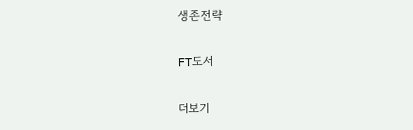생존전략

FT도서

더보기